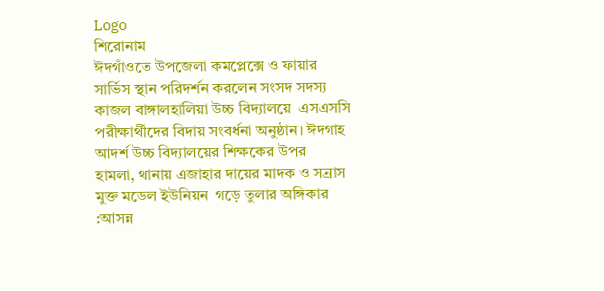Logo
শিরোনাম
ঈদগাঁওতে উপজেলা কমপ্লেক্সে ও ফায়ার সার্ভিস স্থান পরিদর্শন করলেন সংসদ সদস্য কাজল বাঙ্গালহালিয়া উচ্চ বিদ্যালয়ে  এসএসসি পরীক্ষার্থীদের বিদায় সংবর্ধনা অনুষ্ঠান। ঈদগাহ আদর্শ উচ্চ বিদ্যালয়ের শিক্ষকের উপর  হামলা, থানায় এজাহার দায়ের মাদক ও সন্রাস মুক্ত মডেল ইউনিয়ন  গড়ে তুলার অঙ্গিকার :আসন্ন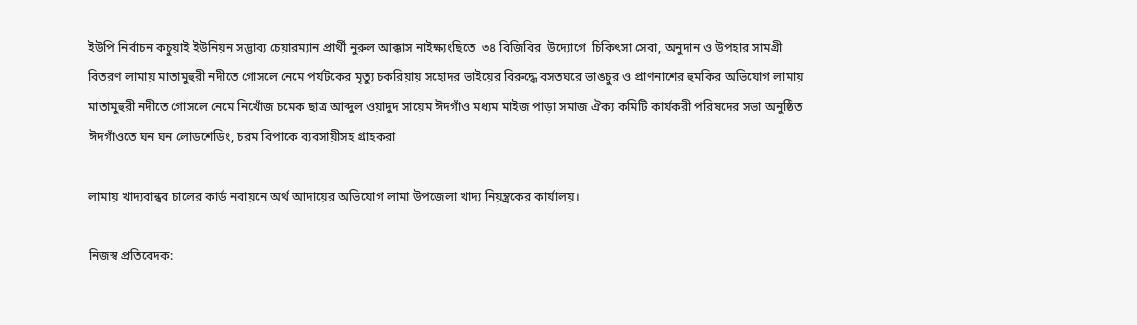ইউপি নির্বাচন কচুয়াই ইউনিয়ন সদ্ভাব্য চেয়ারম্যান প্রার্থী নুরুল আক্কাস নাইক্ষ্যংছিতে  ৩৪ বিজিবির  উদ্যোগে  চিকিৎসা সেবা, অনুদান ও উপহার সামগ্রী  বিতরণ লামায় মাতামুহুরী নদীতে গোসলে নেমে পর্যটকের মৃত্যু চকরিয়ায় সহোদর ভাইয়ের বিরুদ্ধে বসতঘরে ভাঙচুর ও প্রাণনাশের হুমকির অভিযোগ লামায় মাতামুহুরী নদীতে গোসলে নেমে নিখোঁজ চমেক ছাত্র আব্দুল ওয়াদুদ সায়েম ঈদগাঁও মধ্যম মাইজ পাড়া সমাজ ঐক্য কমিটি কার্যকরী পরিষদের সভা অনুষ্ঠিত ঈদগাঁওতে ঘন ঘন লোডশেডিং, চরম বিপাকে ব্যবসায়ীসহ গ্রাহকরা

লামায় খাদ্যবান্ধব চালের কার্ড নবায়নে অর্থ আদায়ের অভিযোগ লামা উপজেলা খাদ্য নিয়ন্ত্রকের কার্যালয়।

নিজস্ব প্রতিবেদক: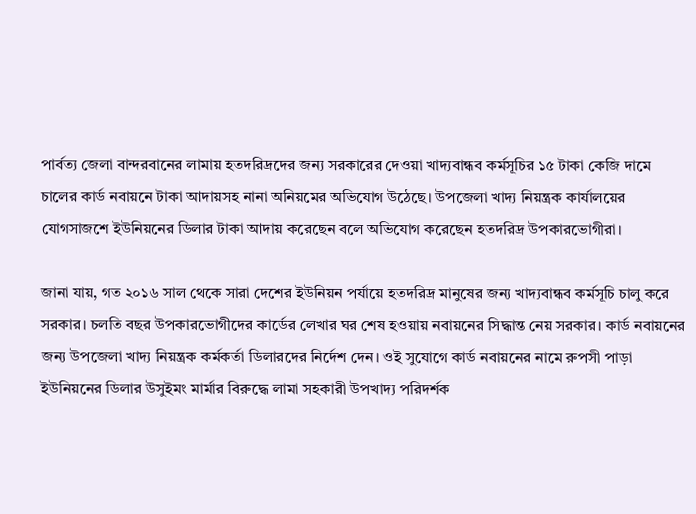পার্বত্য জেলা বান্দরবানের লামায় হতদরিদ্রদের জন্য সরকারের দেওয়া খাদ্যবান্ধব কর্মসূচির ১৫ টাকা কেজি দামে চালের কার্ড নবায়নে টাকা আদায়সহ নানা অনিয়মের অভিযোগ উঠেছে। উপজেলা খাদ্য নিয়ন্ত্রক কার্যালয়ের যোগসাজশে ইউনিয়নের ডিলার টাকা আদায় করেছেন বলে অভিযোগ করেছেন হতদরিদ্র উপকারভোগীরা।

জানা যায়, গত ২০১৬ সাল থেকে সারা দেশের ইউনিয়ন পর্যায়ে হতদরিদ্র মানুষের জন্য খাদ্যবান্ধব কর্মসূচি চালু করে সরকার। চলতি বছর উপকারভোগীদের কার্ডের লেখার ঘর শেষ হওয়ায় নবায়নের সিদ্ধান্ত নেয় সরকার। কার্ড নবায়নের জন্য উপজেলা খাদ্য নিয়ন্ত্রক কর্মকর্তা ডিলারদের নির্দেশ দেন। ওই সুযোগে কার্ড নবায়নের নামে রুপসী পাড়া ইউনিয়নের ডিলার উসুইমং মার্মার বিরুদ্ধে লামা সহকারী উপখাদ্য পরিদর্শক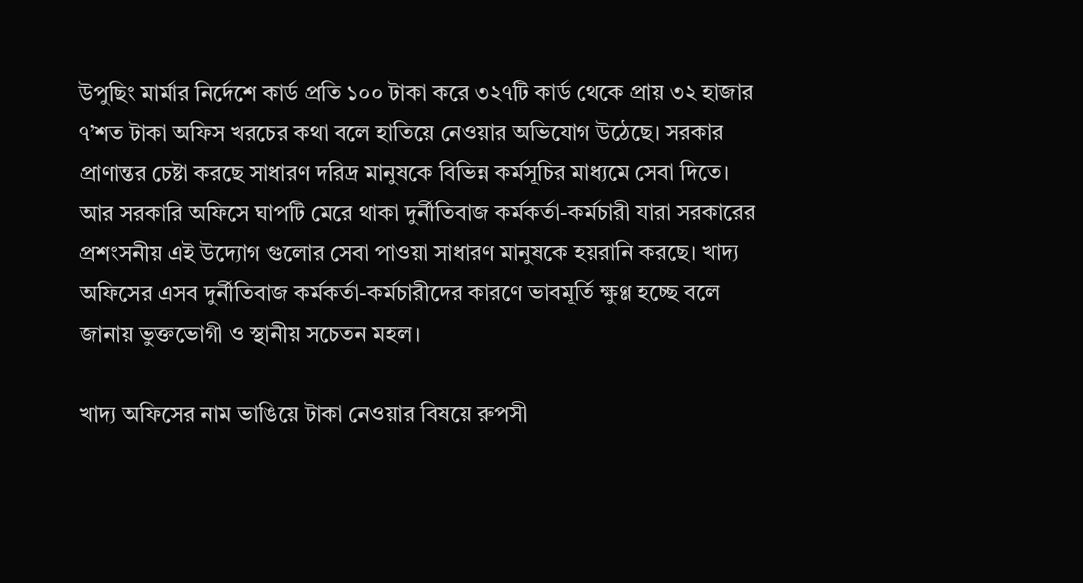উপুছিং মার্মার নির্দেশে কার্ড প্রতি ১০০ টাকা করে ৩২৭টি কার্ড থেকে প্রায় ৩২ হাজার ৭’শত টাকা অফিস খরচের কথা বলে হাতিয়ে নেওয়ার অভিযোগ উঠেছে। সরকার প্রাণান্তর চেষ্টা করছে সাধারণ দরিদ্র মানুষকে বিভিন্ন কর্মসূচির মাধ্যমে সেবা দিতে। আর সরকারি অফিসে ঘাপটি মেরে থাকা দুর্নীতিবাজ কর্মকর্তা-কর্মচারী যারা সরকারের প্রশংসনীয় এই উদ্যোগ গুলোর সেবা পাওয়া সাধারণ মানুষকে হয়রানি করছে। খাদ্য অফিসের এসব দুর্নীতিবাজ কর্মকর্তা-কর্মচারীদের কারণে ভাবমূর্তি ক্ষুণ্ণ হচ্ছে বলে জানায় ভুক্তভোগী ও স্থানীয় সচেতন মহল।

খাদ্য অফিসের নাম ভাঙিয়ে টাকা নেওয়ার বিষয়ে রুপসী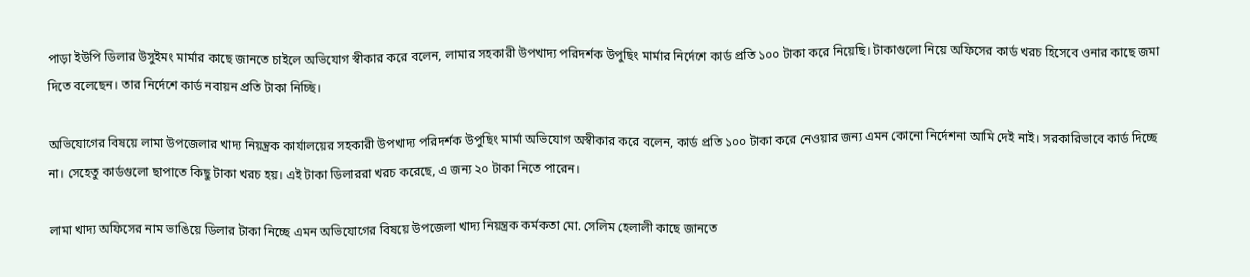পাড়া ইউপি ডিলার উসুইমং মার্মার কাছে জানতে চাইলে অভিযোগ স্বীকার করে বলেন, লামার সহকারী উপখাদ্য পরিদর্শক উপুছিং মার্মার নির্দেশে কার্ড প্রতি ১০০ টাকা করে নিয়েছি। টাকাগুলো নিয়ে অফিসের কার্ড খরচ হিসেবে ওনার কাছে জমা দিতে বলেছেন। তার নির্দেশে কার্ড নবায়ন প্রতি টাকা নিচ্ছি।

অভিযোগের বিষয়ে লামা উপজেলার খাদ্য নিয়ন্ত্রক কার্যালয়ের সহকারী উপখাদ্য পরিদর্শক উপুছিং মার্মা অভিযোগ অস্বীকার করে বলেন, কার্ড প্রতি ১০০ টাকা করে নেওয়ার জন্য এমন কোনো নির্দেশনা আমি দেই নাই। সরকারিভাবে কার্ড দিচ্ছে না। সেহেতু কার্ডগুলো ছাপাতে কিছু টাকা খরচ হয়। এই টাকা ডিলাররা খরচ করেছে, এ জন্য ২০ টাকা নিতে পারেন।

লামা খাদ্য অফিসের নাম ভাঙিয়ে ডিলার টাকা নিচ্ছে এমন অভিযোগের বিষয়ে উপজেলা খাদ্য নিয়ন্ত্রক কর্মকতা মো. সেলিম হেলালী কাছে জানতে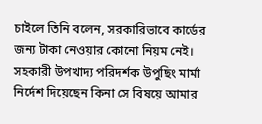চাইলে তিনি বলেন, সরকারিভাবে কার্ডের জন্য টাকা নেওয়ার কোনো নিয়ম নেই। সহকারী উপখাদ্য পরিদর্শক উপুছিং মার্মা নির্দেশ দিয়েছেন কিনা সে বিষয়ে আমার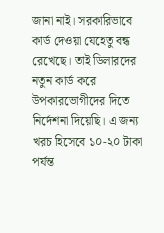জানা নাই। সরকারিভাবে কার্ড দেওয়া যেহেতু বন্ধ রেখেছে। তাই ডিলারদের নতুন কার্ড করে উপকারভোগীদের দিতে নির্দেশনা দিয়েছি। এ জন্য খরচ হিসেবে ১০-২০ টাকা পর্যন্ত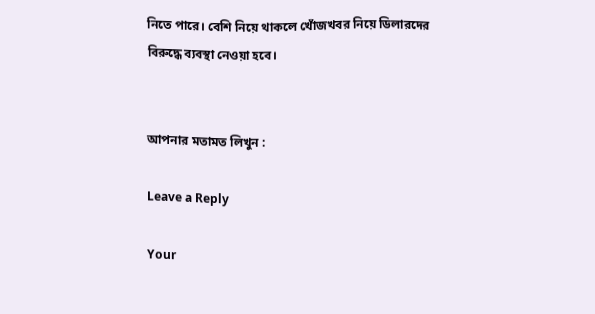নিতে পারে। বেশি নিয়ে থাকলে খোঁজখবর নিয়ে ডিলারদের বিরুদ্ধে ব্যবস্থা নেওয়া হবে।


আপনার মতামত লিখুন :

Leave a Reply

Your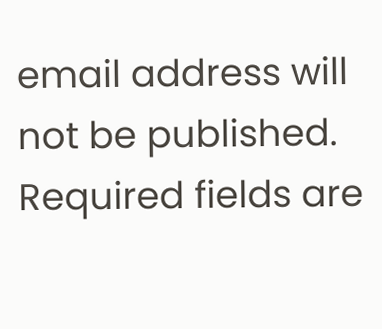email address will not be published. Required fields are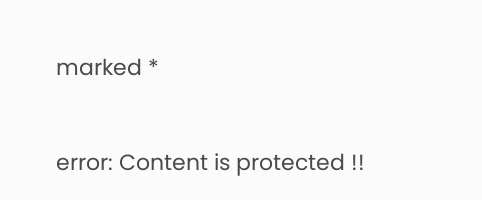marked *


error: Content is protected !!